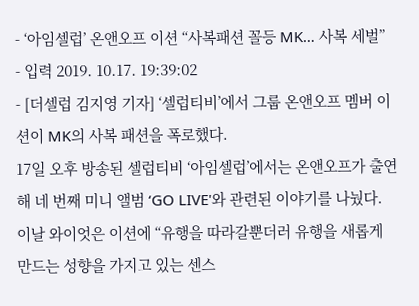- ‘아임셀럽’ 온앤오프 이션 “사복패션 꼴등 MK… 사복 세벌”
- 입력 2019. 10.17. 19:39:02
- [더셀럽 김지영 기자] ‘셀럽티비’에서 그룹 온앤오프 멤버 이션이 MK의 사복 패션을 폭로했다.
17일 오후 방송된 셀럽티비 ‘아임셀럽’에서는 온앤오프가 출연해 네 번째 미니 앨범 ‘GO LIVE'와 관련된 이야기를 나눴다.
이날 와이엇은 이션에 “유행을 따라갈뿐더러 유행을 새롭게 만드는 성향을 가지고 있는 센스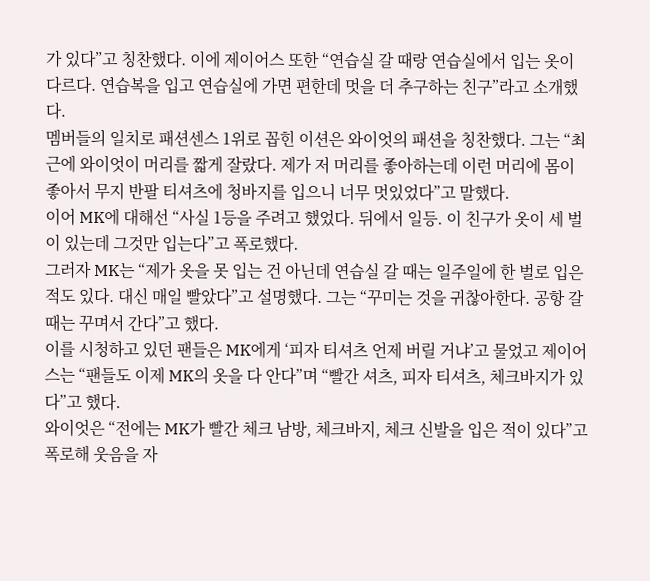가 있다”고 칭찬했다. 이에 제이어스 또한 “연습실 갈 때랑 연습실에서 입는 옷이 다르다. 연습복을 입고 연습실에 가면 편한데 멋을 더 추구하는 친구”라고 소개했다.
멤버들의 일치로 패션센스 1위로 꼽힌 이션은 와이엇의 패션을 칭찬했다. 그는 “최근에 와이엇이 머리를 짧게 잘랐다. 제가 저 머리를 좋아하는데 이런 머리에 몸이 좋아서 무지 반팔 티셔츠에 청바지를 입으니 너무 멋있었다”고 말했다.
이어 MK에 대해선 “사실 1등을 주려고 했었다. 뒤에서 일등. 이 친구가 옷이 세 벌이 있는데 그것만 입는다”고 폭로했다.
그러자 MK는 “제가 옷을 못 입는 건 아닌데 연습실 갈 때는 일주일에 한 벌로 입은 적도 있다. 대신 매일 빨았다”고 설명했다. 그는 “꾸미는 것을 귀찮아한다. 공항 갈 때는 꾸며서 간다”고 했다.
이를 시청하고 있던 팬들은 MK에게 ‘피자 티셔츠 언제 버릴 거냐’고 물었고 제이어스는 “팬들도 이제 MK의 옷을 다 안다”며 “빨간 셔츠, 피자 티셔츠, 체크바지가 있다”고 했다.
와이엇은 “전에는 MK가 빨간 체크 남방, 체크바지, 체크 신발을 입은 적이 있다”고 폭로해 웃음을 자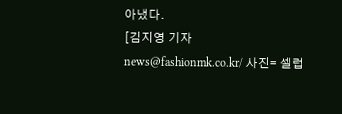아냈다.
[김지영 기자 news@fashionmk.co.kr/ 사진= 셀럽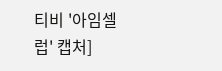티비 '아임셀럽' 캡처]